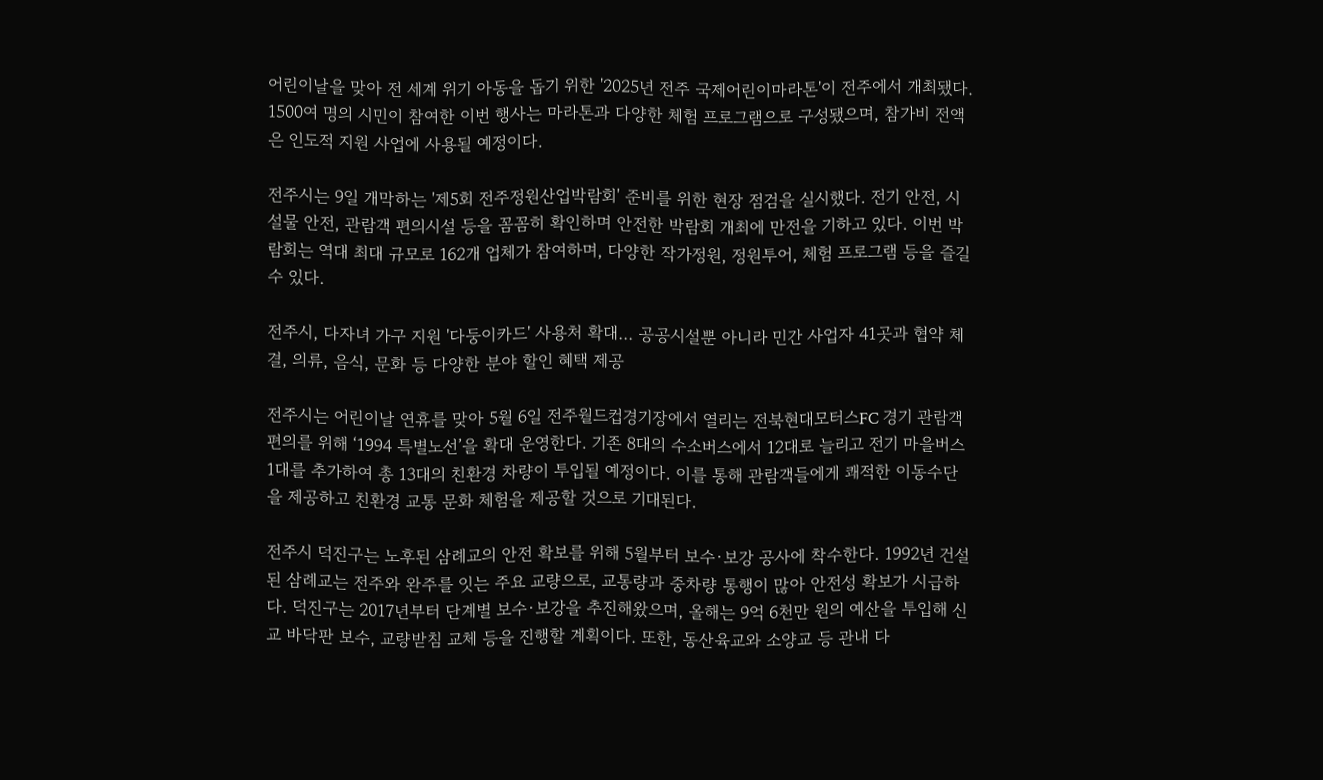어린이날을 맞아 전 세계 위기 아동을 돕기 위한 '2025년 전주 국제어린이마라톤'이 전주에서 개최됐다. 1500여 명의 시민이 참여한 이번 행사는 마라톤과 다양한 체험 프로그램으로 구성됐으며, 참가비 전액은 인도적 지원 사업에 사용될 예정이다.

전주시는 9일 개막하는 '제5회 전주정원산업박람회' 준비를 위한 현장 점검을 실시했다. 전기 안전, 시설물 안전, 관람객 편의시설 등을 꼼꼼히 확인하며 안전한 박람회 개최에 만전을 기하고 있다. 이번 박람회는 역대 최대 규모로 162개 업체가 참여하며, 다양한 작가정원, 정원투어, 체험 프로그램 등을 즐길 수 있다.

전주시, 다자녀 가구 지원 '다둥이카드' 사용처 확대... 공공시설뿐 아니라 민간 사업자 41곳과 협약 체결, 의류, 음식, 문화 등 다양한 분야 할인 혜택 제공

전주시는 어린이날 연휴를 맞아 5월 6일 전주월드컵경기장에서 열리는 전북현대모터스FC 경기 관람객 편의를 위해 ‘1994 특별노선’을 확대 운영한다. 기존 8대의 수소버스에서 12대로 늘리고 전기 마을버스 1대를 추가하여 총 13대의 친환경 차량이 투입될 예정이다. 이를 통해 관람객들에게 쾌적한 이동수단을 제공하고 친환경 교통 문화 체험을 제공할 것으로 기대된다.

전주시 덕진구는 노후된 삼례교의 안전 확보를 위해 5월부터 보수·보강 공사에 착수한다. 1992년 건설된 삼례교는 전주와 완주를 잇는 주요 교량으로, 교통량과 중차량 통행이 많아 안전성 확보가 시급하다. 덕진구는 2017년부터 단계별 보수·보강을 추진해왔으며, 올해는 9억 6천만 원의 예산을 투입해 신교 바닥판 보수, 교량받침 교체 등을 진행할 계획이다. 또한, 동산육교와 소양교 등 관내 다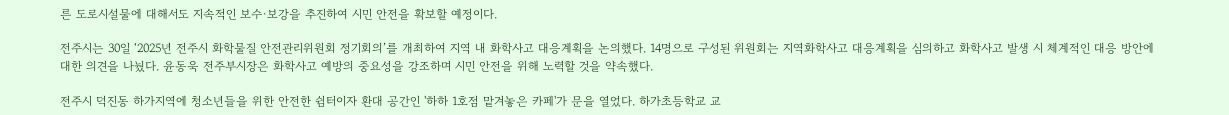른 도로시설물에 대해서도 지속적인 보수·보강을 추진하여 시민 안전을 확보할 예정이다.

전주시는 30일 ‘2025년 전주시 화학물질 안전관리위원회 정기회의’를 개최하여 지역 내 화학사고 대응계획을 논의했다. 14명으로 구성된 위원회는 지역화학사고 대응계획을 심의하고 화학사고 발생 시 체계적인 대응 방안에 대한 의견을 나눴다. 윤동욱 전주부시장은 화학사고 예방의 중요성을 강조하며 시민 안전을 위해 노력할 것을 약속했다.

전주시 덕진동 하가지역에 청소년들을 위한 안전한 쉼터이자 환대 공간인 '하하 1호점 맡겨놓은 카페'가 문을 열었다. 하가초등학교 교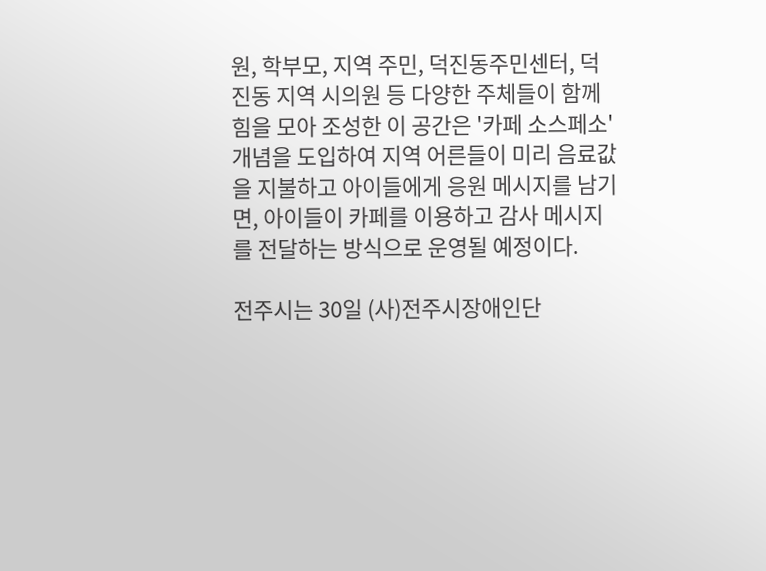원, 학부모, 지역 주민, 덕진동주민센터, 덕진동 지역 시의원 등 다양한 주체들이 함께 힘을 모아 조성한 이 공간은 '카페 소스페소' 개념을 도입하여 지역 어른들이 미리 음료값을 지불하고 아이들에게 응원 메시지를 남기면, 아이들이 카페를 이용하고 감사 메시지를 전달하는 방식으로 운영될 예정이다.

전주시는 30일 (사)전주시장애인단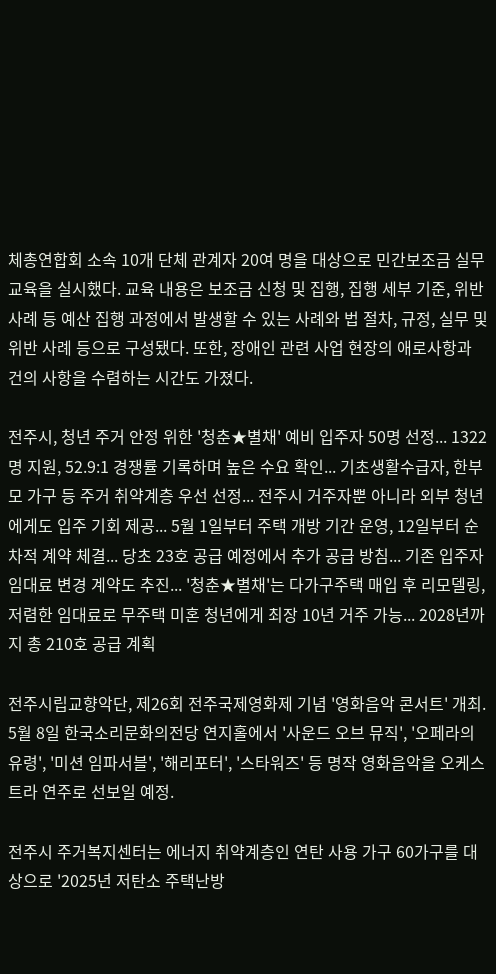체총연합회 소속 10개 단체 관계자 20여 명을 대상으로 민간보조금 실무 교육을 실시했다. 교육 내용은 보조금 신청 및 집행, 집행 세부 기준, 위반 사례 등 예산 집행 과정에서 발생할 수 있는 사례와 법 절차, 규정, 실무 및 위반 사례 등으로 구성됐다. 또한, 장애인 관련 사업 현장의 애로사항과 건의 사항을 수렴하는 시간도 가졌다.

전주시, 청년 주거 안정 위한 '청춘★별채' 예비 입주자 50명 선정... 1322명 지원, 52.9:1 경쟁률 기록하며 높은 수요 확인... 기초생활수급자, 한부모 가구 등 주거 취약계층 우선 선정... 전주시 거주자뿐 아니라 외부 청년에게도 입주 기회 제공... 5월 1일부터 주택 개방 기간 운영, 12일부터 순차적 계약 체결... 당초 23호 공급 예정에서 추가 공급 방침... 기존 입주자 임대료 변경 계약도 추진... '청춘★별채'는 다가구주택 매입 후 리모델링, 저렴한 임대료로 무주택 미혼 청년에게 최장 10년 거주 가능... 2028년까지 총 210호 공급 계획

전주시립교향악단, 제26회 전주국제영화제 기념 '영화음악 콘서트' 개최. 5월 8일 한국소리문화의전당 연지홀에서 '사운드 오브 뮤직', '오페라의 유령', '미션 임파서블', '해리포터', '스타워즈' 등 명작 영화음악을 오케스트라 연주로 선보일 예정.

전주시 주거복지센터는 에너지 취약계층인 연탄 사용 가구 60가구를 대상으로 '2025년 저탄소 주택난방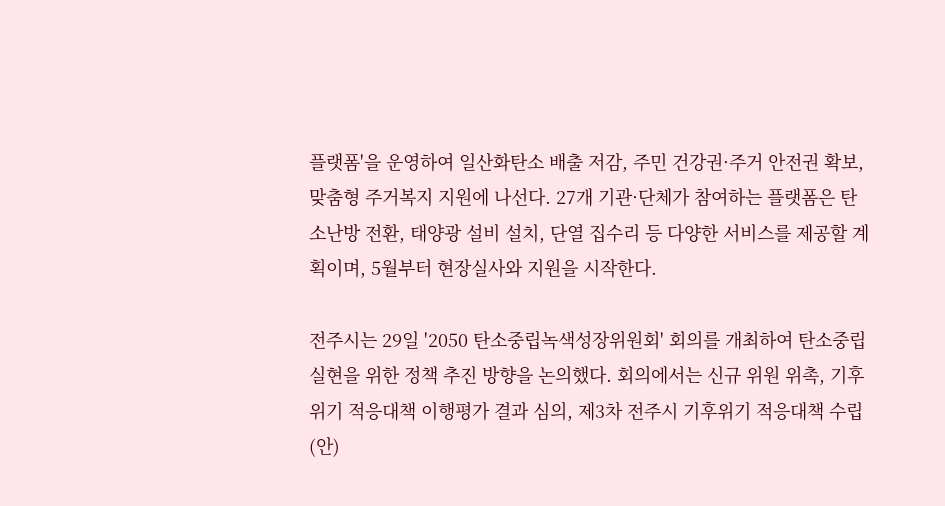플랫폼'을 운영하여 일산화탄소 배출 저감, 주민 건강권·주거 안전권 확보, 맞춤형 주거복지 지원에 나선다. 27개 기관·단체가 참여하는 플랫폼은 탄소난방 전환, 태양광 설비 설치, 단열 집수리 등 다양한 서비스를 제공할 계획이며, 5월부터 현장실사와 지원을 시작한다.

전주시는 29일 '2050 탄소중립녹색성장위원회' 회의를 개최하여 탄소중립 실현을 위한 정책 추진 방향을 논의했다. 회의에서는 신규 위원 위촉, 기후위기 적응대책 이행평가 결과 심의, 제3차 전주시 기후위기 적응대책 수립(안)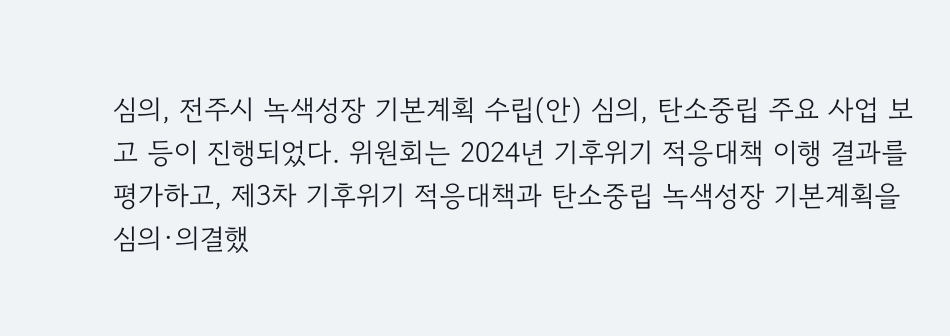심의, 전주시 녹색성장 기본계획 수립(안) 심의, 탄소중립 주요 사업 보고 등이 진행되었다. 위원회는 2024년 기후위기 적응대책 이행 결과를 평가하고, 제3차 기후위기 적응대책과 탄소중립 녹색성장 기본계획을 심의·의결했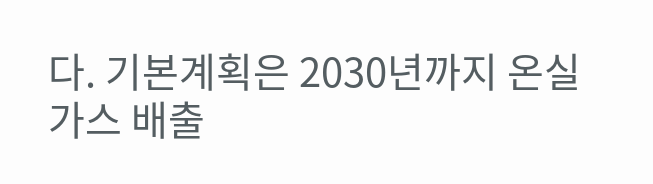다. 기본계획은 2030년까지 온실가스 배출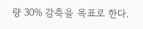량 30% 감축을 목표로 한다.